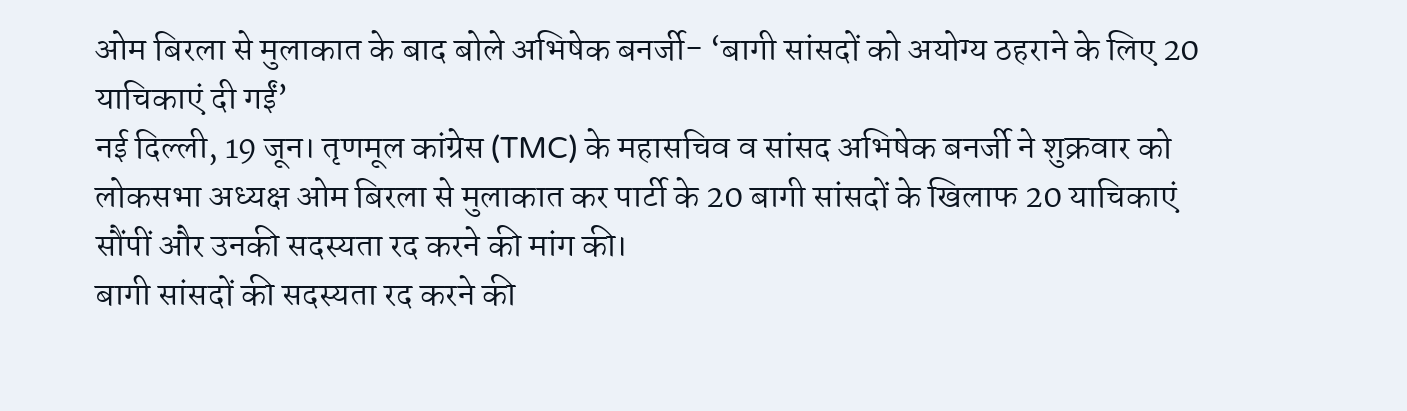ओम बिरला से मुलाकात के बाद बोले अभिषेक बनर्जी- ‘बागी सांसदों को अयोग्य ठहराने के लिए 20 याचिकाएं दी गईं’
नई दिल्ली, 19 जून। तृणमूल कांग्रेस (TMC) के महासचिव व सांसद अभिषेक बनर्जी ने शुक्रवार को लोकसभा अध्यक्ष ओम बिरला से मुलाकात कर पार्टी के 20 बागी सांसदों के खिलाफ 20 याचिकाएं सौंपीं और उनकी सदस्यता रद करने की मांग की।
बागी सांसदों की सदस्यता रद करने की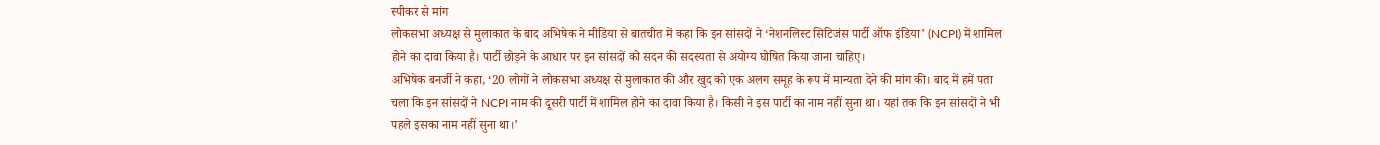स्पीकर से मांग
लोकसभा अध्यक्ष से मुलाकात के बाद अभिषेक ने मीडिया से बातचीत में कहा कि इन सांसदों ने ‘नेशनलिस्ट सिटिजंस पार्टी ऑफ इंडिया’ (NCPI) में शामिल होने का दावा किया है। पार्टी छोड़ने के आधार पर इन सांसदों को सदन की सदस्यता से अयोग्य घोषित किया जाना चाहिए।
अभिषेक बनर्जी ने कहा, ‘20 लोगों ने लोकसभा अध्यक्ष से मुलाकात की और खुद को एक अलग समूह के रूप में मान्यता देने की मांग की। बाद में हमें पता चला कि इन सांसदों ने NCPI नाम की दूसरी पार्टी में शामिल होने का दावा किया है। किसी ने इस पार्टी का नाम नहीं सुना था। यहां तक कि इन सांसदों ने भी पहले इसका नाम नहीं सुना था।’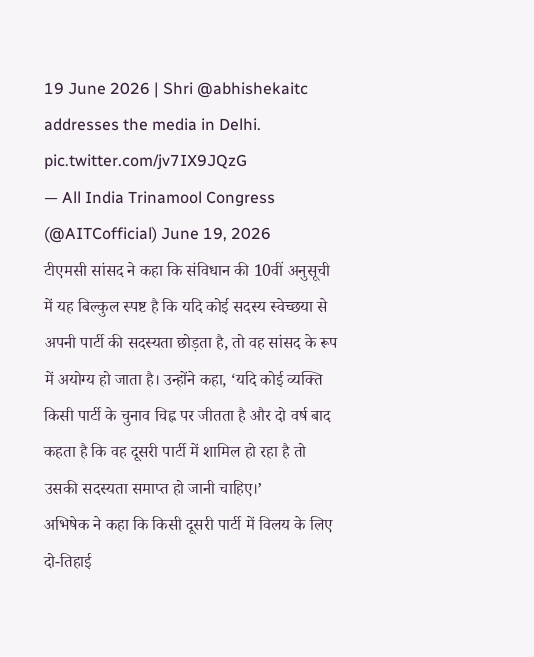19 June 2026 | Shri @abhishekaitc addresses the media in Delhi. pic.twitter.com/jv7IX9JQzG
— All India Trinamool Congress (@AITCofficial) June 19, 2026
टीएमसी सांसद ने कहा कि संविधान की 10वीं अनुसूची में यह बिल्कुल स्पष्ट है कि यदि कोई सदस्य स्वेच्छया से अपनी पार्टी की सदस्यता छोड़ता है, तो वह सांसद के रूप में अयोग्य हो जाता है। उन्होंने कहा, ‘यदि कोई व्यक्ति किसी पार्टी के चुनाव चिह्न पर जीतता है और दो वर्ष बाद कहता है कि वह दूसरी पार्टी में शामिल हो रहा है तो उसकी सदस्यता समाप्त हो जानी चाहिए।’
अभिषेक ने कहा कि किसी दूसरी पार्टी में विलय के लिए दो-तिहाई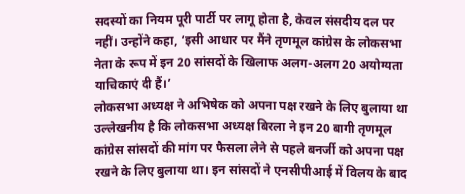सदस्यों का नियम पूरी पार्टी पर लागू होता है, केवल संसदीय दल पर नहीं। उन्होंने कहा, ‘इसी आधार पर मैंने तृणमूल कांग्रेस के लोकसभा नेता के रूप में इन 20 सांसदों के खिलाफ अलग-अलग 20 अयोग्यता याचिकाएं दी हैं।’
लोकसभा अध्यक्ष ने अभिषेक को अपना पक्ष रखने के लिए बुलाया था
उल्लेखनीय है कि लोकसभा अध्यक्ष बिरला ने इन 20 बागी तृणमूल कांग्रेस सांसदों की मांग पर फैसला लेने से पहले बनर्जी को अपना पक्ष रखने के लिए बुलाया था। इन सांसदों ने एनसीपीआई में विलय के बाद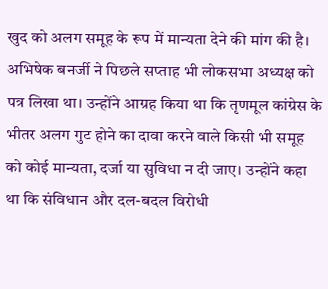खुद को अलग समूह के रूप में मान्यता देने की मांग की है।
अभिषेक बनर्जी ने पिछले सप्ताह भी लोकसभा अध्यक्ष को पत्र लिखा था। उन्होंने आग्रह किया था कि तृणमूल कांग्रेस के भीतर अलग गुट होने का दावा करने वाले किसी भी समूह को कोई मान्यता, दर्जा या सुविधा न दी जाए। उन्होंने कहा था कि संविधान और दल-बदल विरोधी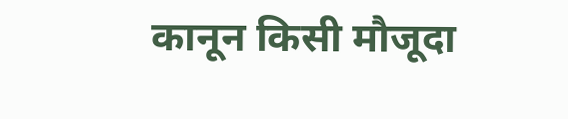कानून किसी मौजूदा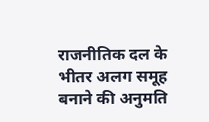राजनीतिक दल के भीतर अलग समूह बनाने की अनुमति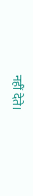नहीं देते।